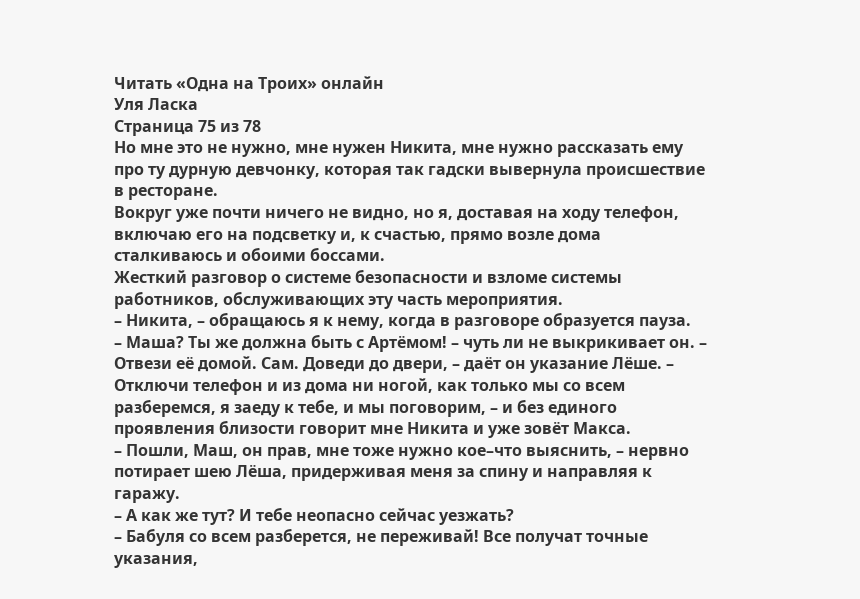Читать «Одна на Троих» онлайн
Уля Ласка
Страница 75 из 78
Но мне это не нужно, мне нужен Никита, мне нужно рассказать ему про ту дурную девчонку, которая так гадски вывернула происшествие в ресторане.
Вокруг уже почти ничего не видно, но я, доставая на ходу телефон, включаю его на подсветку и, к счастью, прямо возле дома сталкиваюсь и обоими боссами.
Жесткий разговор о системе безопасности и взломе системы работников, обслуживающих эту часть мероприятия.
– Никита, – обращаюсь я к нему, когда в разговоре образуется пауза.
– Маша? Ты же должна быть с Артёмом! – чуть ли не выкрикивает он. – Отвези её домой. Сам. Доведи до двери, – даёт он указание Лёше. – Отключи телефон и из дома ни ногой, как только мы со всем разберемся, я заеду к тебе, и мы поговорим, – и без единого проявления близости говорит мне Никита и уже зовёт Макса.
– Пошли, Маш, он прав, мне тоже нужно кое–что выяснить, – нервно потирает шею Лёша, придерживая меня за спину и направляя к гаражу.
– А как же тут? И тебе неопасно сейчас уезжать?
– Бабуля со всем разберется, не переживай! Все получат точные указания,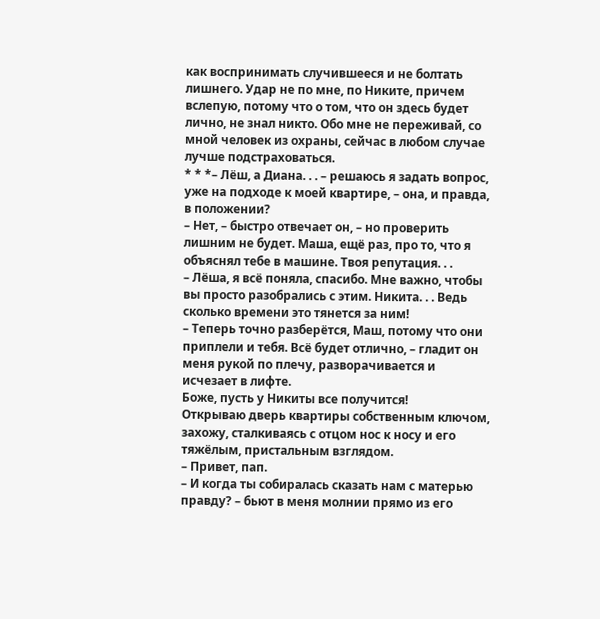как воспринимать случившееся и не болтать лишнего. Удар не по мне, по Никите, причем вслепую, потому что о том, что он здесь будет лично, не знал никто. Обо мне не переживай, со мной человек из охраны, сейчас в любом случае лучше подстраховаться.
* * *– Лёш, а Диана. . . – решаюсь я задать вопрос, уже на подходе к моей квартире, – она, и правда, в положении?
– Нет, – быстро отвечает он, – но проверить лишним не будет. Маша, ещё раз, про то, что я объяснял тебе в машине. Твоя репутация. . .
– Лёша, я всё поняла, спасибо. Мне важно, чтобы вы просто разобрались с этим. Никита. . . Ведь сколько времени это тянется за ним!
– Теперь точно разберётся, Маш, потому что они приплели и тебя. Всё будет отлично, – гладит он меня рукой по плечу, разворачивается и исчезает в лифте.
Боже, пусть у Никиты все получится!
Открываю дверь квартиры собственным ключом, захожу, сталкиваясь с отцом нос к носу и его тяжёлым, пристальным взглядом.
– Привет, пап.
– И когда ты собиралась сказать нам с матерью правду? – бьют в меня молнии прямо из его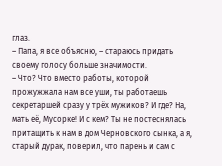глаз.
– Папа, я все объясню, – стараюсь придать своему голосу больше значимости.
– Что? Что вместо работы, которой прожужжала нам все уши, ты работаешь секретаршей сразу у трёх мужиков? И где? На, мать её, Мусорке! И с кем? Ты не постеснялась притащить к нам в дом Черновского сынка, а я, старый дурак, поверил, что парень и сам с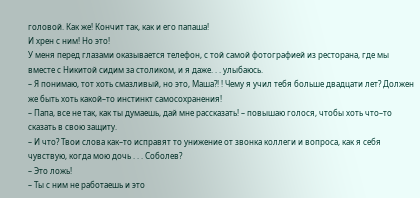головой. Как же! Кончит так, как и его папаша!
И хрен с ним! Но это!
У меня перед глазами оказывается телефон, с той самой фотографией из ресторана, где мы вместе с Никитой сидим за столиком, и я даже. . . улыбаюсь.
– Я понимаю, тот хоть смазливый, но это, Маша?! ! Чему я учил тебя больше двадцати лет? Должен же быть хоть какой–то инстинкт самосохранения!
– Папа, все не так, как ты думаешь, дай мне рассказать! – повышаю голося, чтобы хоть что–то сказать в свою защиту.
– И что? Твои слова как–то исправят то унижение от звонка коллеги и вопроса, как я себя чувствую, когда мою дочь . . . Соболев?
– Это ложь!
– Ты с ним не работаешь и это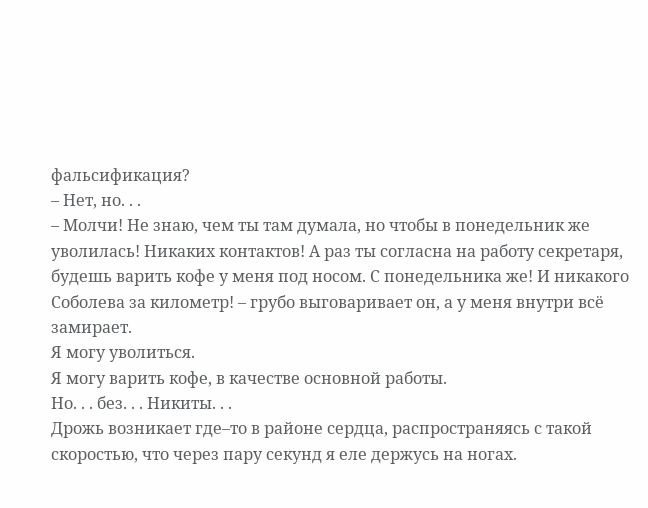фальсификация?
– Нет, но. . .
– Молчи! Не знаю, чем ты там думала, но чтобы в понедельник же уволилась! Никаких контактов! А раз ты согласна на работу секретаря, будешь варить кофе у меня под носом. С понедельника же! И никакого Соболева за километр! – грубо выговаривает он, а у меня внутри всё замирает.
Я могу уволиться.
Я могу варить кофе, в качестве основной работы.
Но. . . без. . . Никиты. . .
Дрожь возникает где–то в районе сердца, распространяясь с такой скоростью, что через пару секунд я еле держусь на ногах.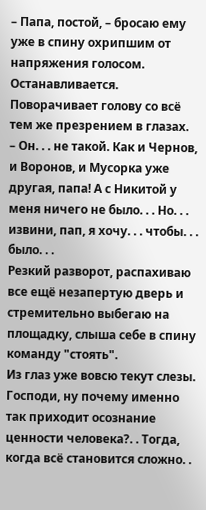– Папа, постой, – бросаю ему уже в спину охрипшим от напряжения голосом.
Останавливается. Поворачивает голову со всё тем же презрением в глазах.
– Он. . . не такой. Как и Чернов, и Воронов, и Мусорка уже другая, папа! А с Никитой у меня ничего не было. . . Но. . . извини, пап, я хочу. . . чтобы. . . было. . .
Резкий разворот, распахиваю все ещё незапертую дверь и стремительно выбегаю на площадку, слыша себе в спину команду "стоять".
Из глаз уже вовсю текут слезы.
Господи, ну почему именно так приходит осознание ценности человека?. . Тогда, когда всё становится сложно. .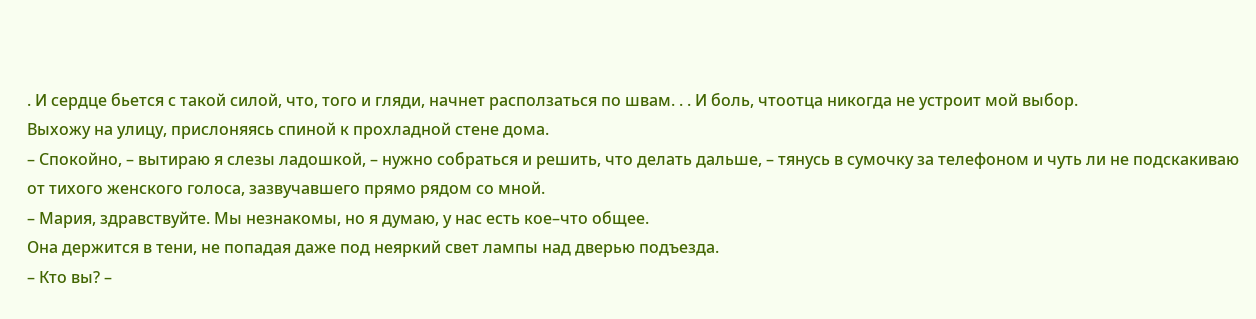. И сердце бьется с такой силой, что, того и гляди, начнет расползаться по швам. . . И боль, чтоотца никогда не устроит мой выбор.
Выхожу на улицу, прислоняясь спиной к прохладной стене дома.
– Спокойно, – вытираю я слезы ладошкой, – нужно собраться и решить, что делать дальше, – тянусь в сумочку за телефоном и чуть ли не подскакиваю от тихого женского голоса, зазвучавшего прямо рядом со мной.
– Мария, здравствуйте. Мы незнакомы, но я думаю, у нас есть кое–что общее.
Она держится в тени, не попадая даже под неяркий свет лампы над дверью подъезда.
– Кто вы? –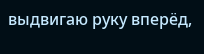выдвигаю руку вперёд,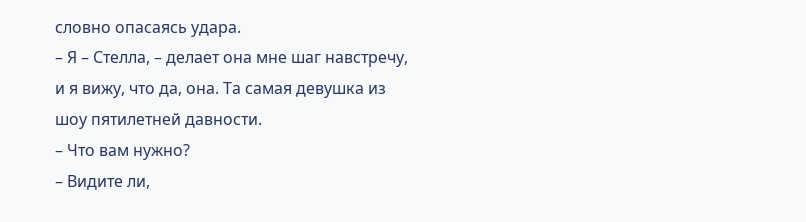словно опасаясь удара.
– Я – Стелла, – делает она мне шаг навстречу, и я вижу, что да, она. Та самая девушка из шоу пятилетней давности.
– Что вам нужно?
– Видите ли,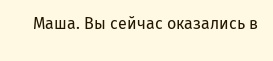Маша. Вы сейчас оказались в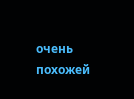очень похожей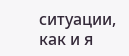ситуации, как и я